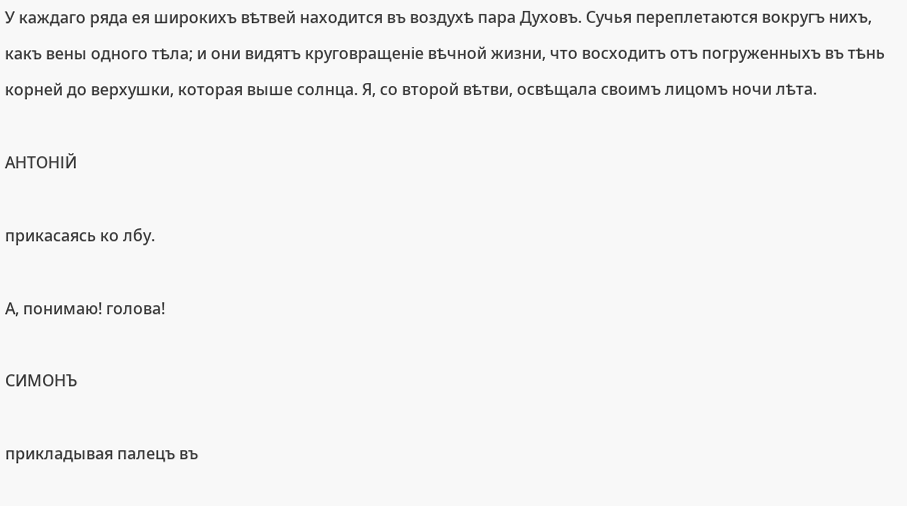У каждаго ряда ея широкихъ вѣтвей находится въ воздухѣ пара Духовъ. Сучья переплетаются вокругъ нихъ, какъ вены одного тѣла; и они видятъ круговращеніе вѣчной жизни, что восходитъ отъ погруженныхъ въ тѣнь корней до верхушки, которая выше солнца. Я, со второй вѣтви, освѣщала своимъ лицомъ ночи лѣта.

АНТОНІЙ

прикасаясь ко лбу.

А, понимаю! голова!

СИМОНЪ

прикладывая палецъ въ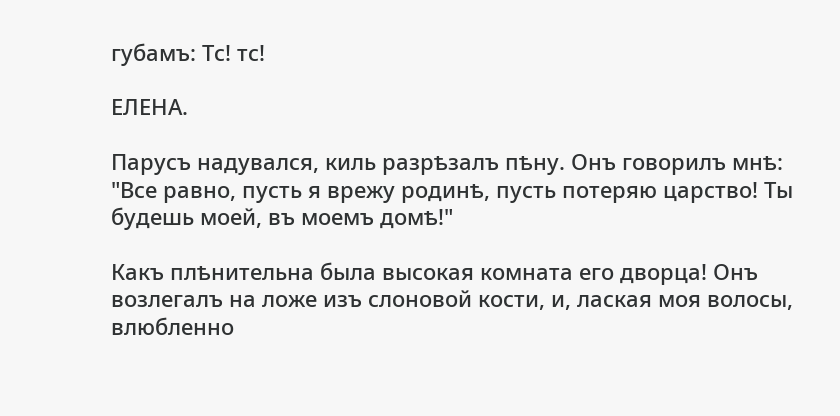губамъ: Тс! тс!

ЕЛЕНА.

Парусъ надувался, киль разрѣзалъ пѣну. Онъ говорилъ мнѣ: "Все равно, пусть я врежу родинѣ, пусть потеряю царство! Ты будешь моей, въ моемъ домѣ!"

Какъ плѣнительна была высокая комната его дворца! Онъ возлегалъ на ложе изъ слоновой кости, и, лаская моя волосы, влюбленно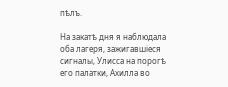пѣлъ.

На закатѣ дня я наблюдала оба лагеря, зажигавшіеся сигналы, Улисса на порогѣ его палатки, Ахилла во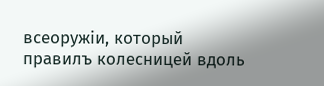всеоружіи, который правилъ колесницей вдоль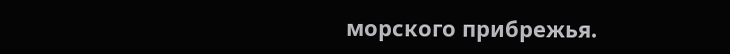морского прибрежья.